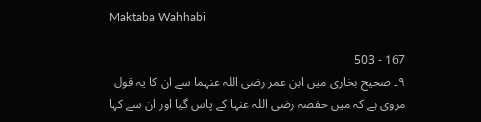Maktaba Wahhabi

167 - 503
۹۔ صحیح بخاری میں ابن عمر رضی اللہ عنہما سے ان کا یہ قول مروی ہے کہ میں حفصہ رضی اللہ عنہا کے پاس گیا اور ان سے کہا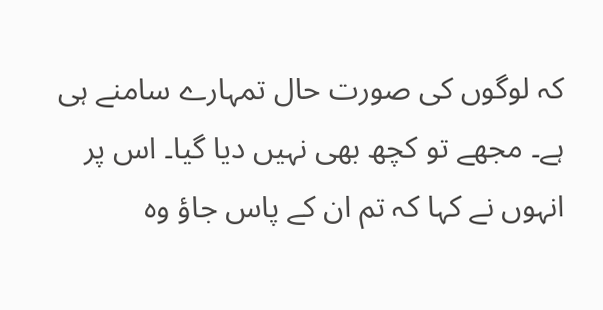کہ لوگوں کی صورت حال تمہارے سامنے ہی ہے۔ مجھے تو کچھ بھی نہیں دیا گیا۔ اس پر انہوں نے کہا کہ تم ان کے پاس جاؤ وہ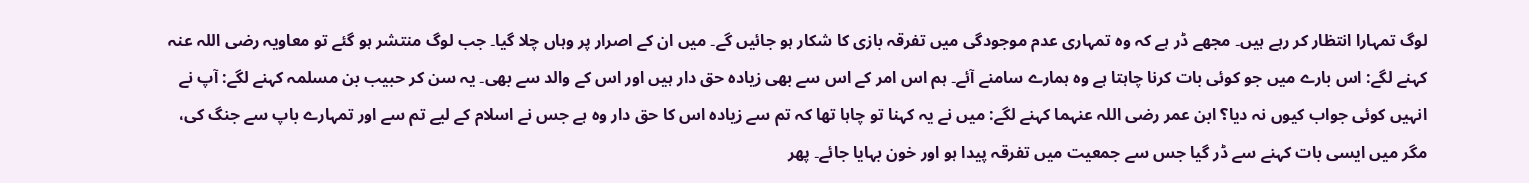لوگ تمہارا انتظار کر رہے ہیں۔ مجھے ڈر ہے کہ وہ تمہاری عدم موجودگی میں تفرقہ بازی کا شکار ہو جائیں گے۔ میں ان کے اصرار پر وہاں چلا گیا۔ جب لوگ منتشر ہو گئے تو معاویہ رضی اللہ عنہ کہنے لگے: اس بارے میں جو کوئی بات کرنا چاہتا ہے وہ ہمارے سامنے آئے۔ ہم اس امر کے اس سے بھی زیادہ حق دار ہیں اور اس کے والد سے بھی۔ یہ سن کر حبیب بن مسلمہ کہنے لگے: آپ نے انہیں کوئی جواب کیوں نہ دیا؟ ابن عمر رضی اللہ عنہما کہنے لگے: میں نے یہ کہنا تو چاہا تھا کہ تم سے زیادہ اس کا حق دار وہ ہے جس نے اسلام کے لیے تم سے اور تمہارے باپ سے جنگ کی، مگر میں ایسی بات کہنے سے ڈر گیا جس سے جمعیت میں تفرقہ پیدا ہو اور خون بہایا جائے۔ پھر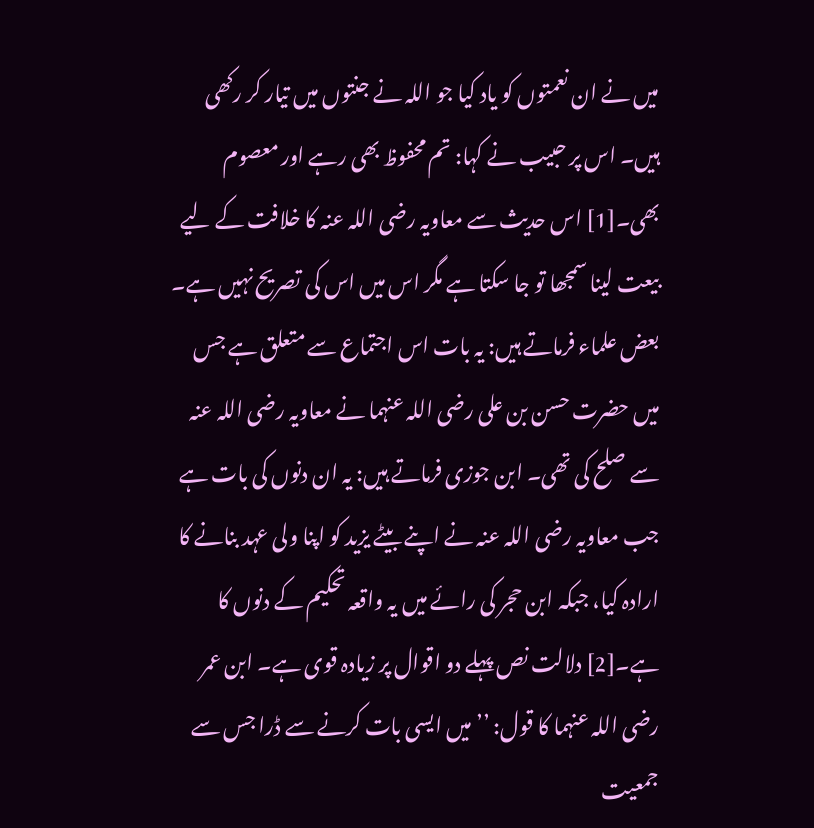میں نے ان نعمتوں کو یاد کیا جو اللہ نے جنتوں میں تیار کر رکھی ہیں۔ اس پر حبیب نے کہا: تم محفوظ بھی رہے اور معصوم بھی۔[1] اس حدیث سے معاویہ رضی اللہ عنہ کا خلافت کے لیے بیعت لینا سمجھا تو جا سکتا ہے مگر اس میں اس کی تصریح نہیں ہے۔ بعض علماء فرماتے ہیں: یہ بات اس اجتماع سے متعلق ہے جس میں حضرت حسن بن علی رضی اللہ عنہما نے معاویہ رضی اللہ عنہ سے صلح کی تھی۔ ابن جوزی فرماتے ہیں: یہ ان دنوں کی بات ہے جب معاویہ رضی اللہ عنہ نے اپنے بیٹے یزید کو اپنا ولی عہد بنانے کا ارادہ کیا، جبکہ ابن حجر کی رائے میں یہ واقعہ تحکیم کے دنوں کا ہے۔[2] دلالت نص پہلے دو اقوال پر زیادہ قوی ہے۔ ابن عمر رضی اللہ عنہما کا قول: ’’میں ایسی بات کرنے سے ڈرا جس سے جمعیت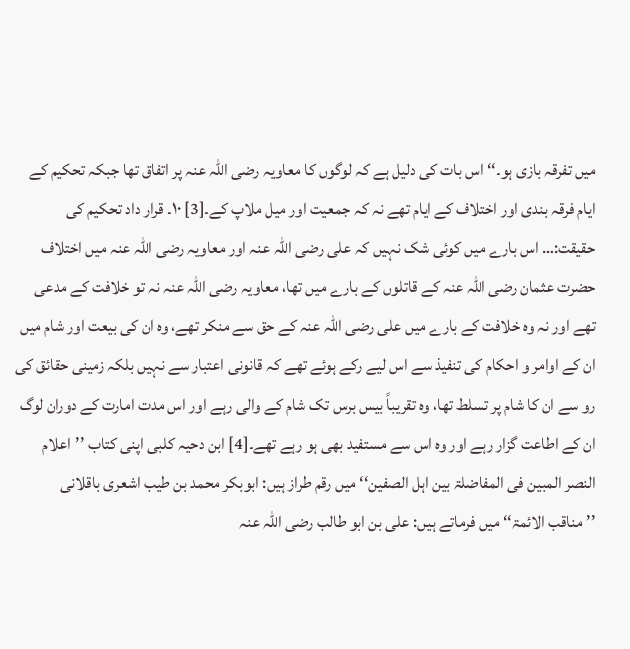میں تفرقہ بازی ہو۔‘‘ اس بات کی دلیل ہے کہ لوگوں کا معاویہ رضی اللہ عنہ پر اتفاق تھا جبکہ تحکیم کے ایام فرقہ بندی اور اختلاف کے ایام تھے نہ کہ جمعیت اور میل ملاپ کے۔[3] ۱۰۔ قرار داد تحکیم کی حقیقت:… اس بارے میں کوئی شک نہیں کہ علی رضی اللہ عنہ اور معاویہ رضی اللہ عنہ میں اختلاف حضرت عثمان رضی اللہ عنہ کے قاتلوں کے بارے میں تھا، معاویہ رضی اللہ عنہ نہ تو خلافت کے مدعی تھے اور نہ وہ خلافت کے بارے میں علی رضی اللہ عنہ کے حق سے منکر تھے، وہ ان کی بیعت اور شام میں ان کے اوامر و احکام کی تنفیذ سے اس لیے رکے ہوئے تھے کہ قانونی اعتبار سے نہیں بلکہ زمینی حقائق کی رو سے ان کا شام پر تسلط تھا، وہ تقریباً بیس برس تک شام کے والی رہے اور اس مدت امارت کے دوران لوگ ان کے اطاعت گزار رہے اور وہ اس سے مستفید بھی ہو رہے تھے۔[4] ابن دحیہ کلبی اپنی کتاب ’’اعلام النصر المبین فی المفاضلۃ بین اہل الصفین‘‘ میں رقم طراز ہیں: ابوبکر محمد بن طیب اشعری باقلانی ’’مناقب الائمۃ‘‘ میں فرماتے ہیں: علی بن ابو طالب رضی اللہ عنہ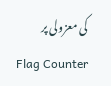کی معزولی پر
Flag Counter